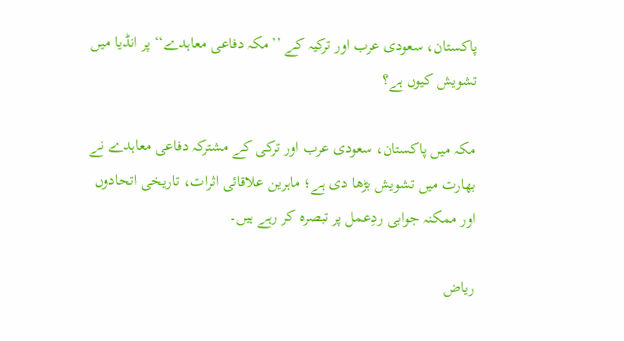پاکستان، سعودی عرب اور ترکیہ کے ’’مکہ دفاعی معاہدے‘‘ پر انڈیا میں تشویش کیوں ہے؟

مکہ میں پاکستان، سعودی عرب اور ترکی کے مشترکہ دفاعی معاہدے نے بھارت میں تشویش بڑھا دی ہے؛ ماہرین علاقائی اثرات، تاریخی اتحادوں اور ممکنہ جوابی ردِعمل پر تبصرہ کر رہے ہیں۔

ریاض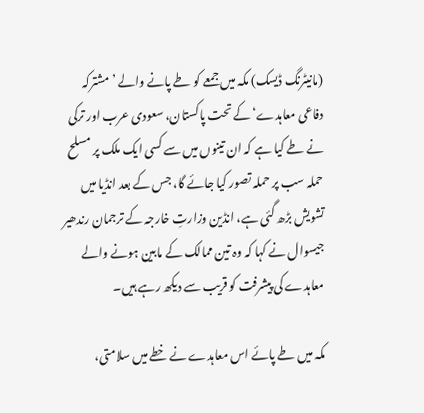(مانیٹرنگ ڈیسک) مکہ میں جمعے کو طے پانے والے ’مشترکہ دفاعی معاہدے‘ کے تحت پاکستان، سعودی عرب اور ترکی نے طے کیا ہے کہ ان تینوں میں سے کسی ایک ملک پر مسلح حملہ سب پر حملہ تصور کیا جائے گا، جس کے بعد انڈیا میں تشویش بڑھ گئی ہے، انڈین وزارتِ خارجہ کے ترجمان رندھیر جیسوال نے کہا کہ وہ تین ممالک کے مابین ہونے والے معاہدے کی پیشرفت کو قریب سے دیکھ رہے ہیں۔

مکہ میں طے پائے اس معاہدے نے خطے میں سلامتی،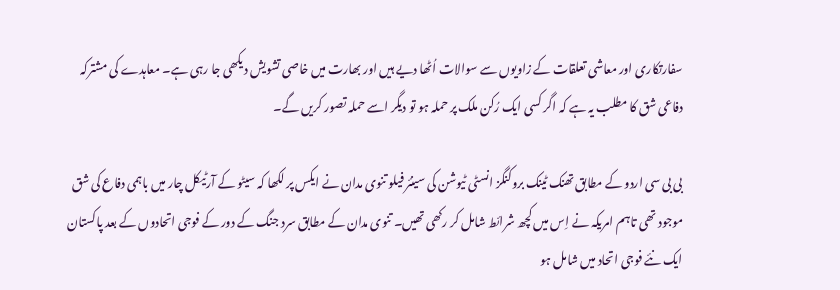سفارتکاری اور معاشی تعلقات کے زاویوں سے سوالات اُٹھا دیے ہیں اور بھارت میں خاصی تشویش دیکھی جا رہی ہے۔ معاہدے کی مشترکہ دفاعی شق کا مطلب یہ ہے کہ اگر کسی ایک رُکن ملک پر حملہ ہو تو دیگر اسے حملہ تصور کریں گے۔

بی بی سی اردو کے مطابق تھنک ٹینک بروکنگز انسٹی ٹیوشن کی سینئر فیلو تنوی مدان نے ایکس پر لکھا کہ سیٹو کے آرٹیکل چار میں باہمی دفاع کی شق موجود تھی تاہم امریکہ نے اِس میں کچھ شرائط شامل کر رکھی تھیں۔ تنوی مدان کے مطابق سرد جنگ کے دور کے فوجی اتحادوں کے بعد پاکستان ایک نئے فوجی اتحاد میں شامل ہو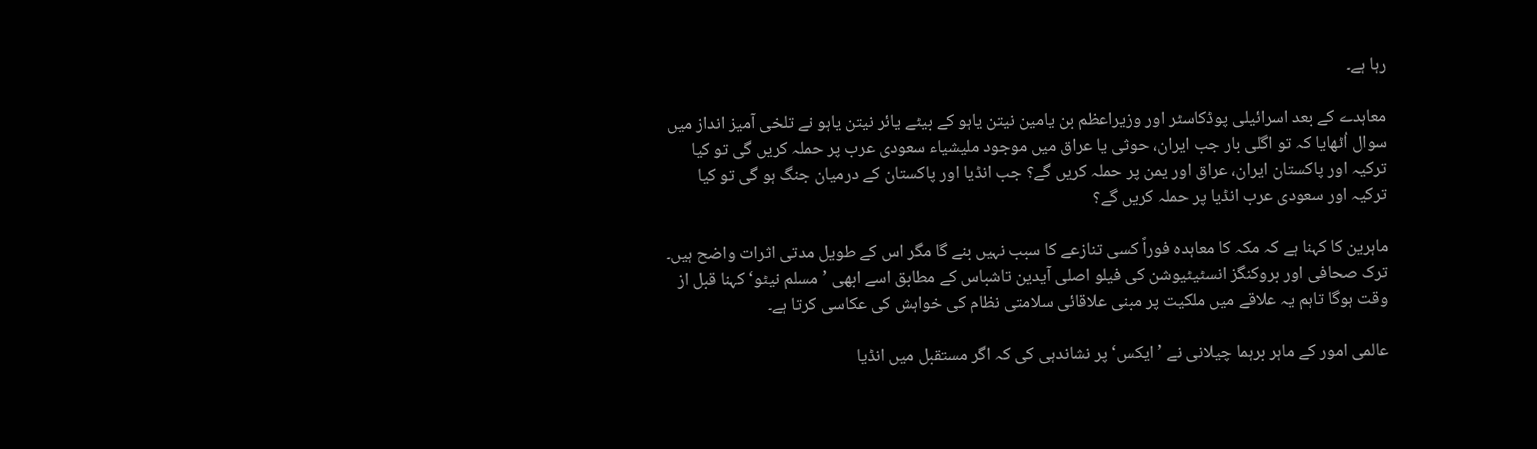رہا ہے۔

معاہدے کے بعد اسرائیلی پوڈکاسٹر اور وزیراعظم بن یامین نیتن یاہو کے بیٹے یائر نیتن یاہو نے تلخی آمیز انداز میں سوال اُٹھایا کہ تو اگلی بار جب ایران، حوثی یا عراق میں موجود ملیشیاء سعودی عرب پر حملہ کریں گی تو کیا ترکیہ اور پاکستان ایران، عراق اور یمن پر حملہ کریں گے؟ جب انڈیا اور پاکستان کے درمیان جنگ ہو گی تو کیا ترکیہ اور سعودی عرب انڈیا پر حملہ کریں گے؟

ماہرین کا کہنا ہے کہ مکہ کا معاہدہ فوراً کسی تنازعے کا سبب نہیں بنے گا مگر اس کے طویل مدتی اثرات واضح ہیں۔ ترک صحافی اور بروکنگز انسٹیٹیوشن کی فیلو اصلی آیدین تاشباس کے مطابق اسے ابھی ’مسلم نیٹو‘ کہنا قبل از وقت ہوگا تاہم یہ علاقے میں ملکیت پر مبنی علاقائی سلامتی نظام کی خواہش کی عکاسی کرتا ہے۔

عالمی امور کے ماہر برہما چیلانی نے ’ایکس‘ پر نشاندہی کی کہ اگر مستقبل میں انڈیا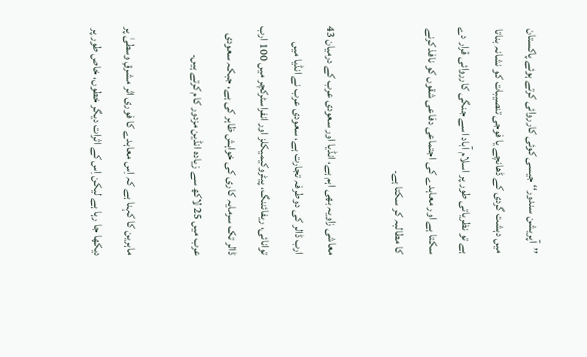’’آپریشن سندور‘‘ جیسی کوئی کارروائی کرتے ہوئے پاکستان میں دہشت گردی کے ڈھانچے یا فوجی تنصیبات کو نشانہ بناتا ہے تو نظریاتی طور پر اسلام آباد اسے جنگی کارروائی قرار دے سکتا ہے اور معاہدے کی اجتماعی دفاعی شقوں کو نافذ کرنے کا مطالبہ کر سکتا ہے۔

معاشی زاویہ بھی اہم ہے، انڈیا اور سعودی عرب کے درمیان 43 ارب ڈالر کی دوطرفہ تجارت ہے، سعودی عرب نے انڈیا میں توانائی، ریفائننگ، پیٹروکیمیکلز اور انفراسٹرکچر میں 100 ارب ڈالر تک سرمایہ کاری کی خواہش ظاہر کی ہے، جبکہ سعودی عرب میں 25 لاکھ سے زیادہ انڈین مزدور کام کرتے ہیں۔

ماہرین کا کہنا ہے کہ اِس معاہدے کا فوری اثر مشرقِ وسطیٰ پر دیکھا جا رہا ہے لیکن اِس کے اثرات دیگر خطوں، خاص طور پر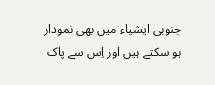جنوبی ایشیاء میں بھی نمودار ہو سکتے ہیں اور اِس سے پاک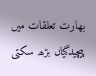بھارت تعلقات میں پیچیدگیاں بڑھ سکتی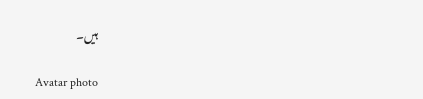ہیں۔

Avatar photo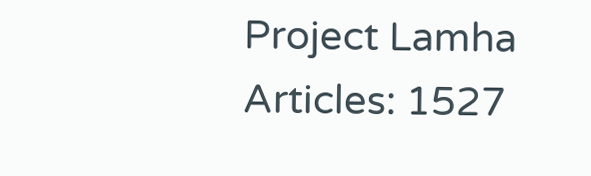Project Lamha
Articles: 1527